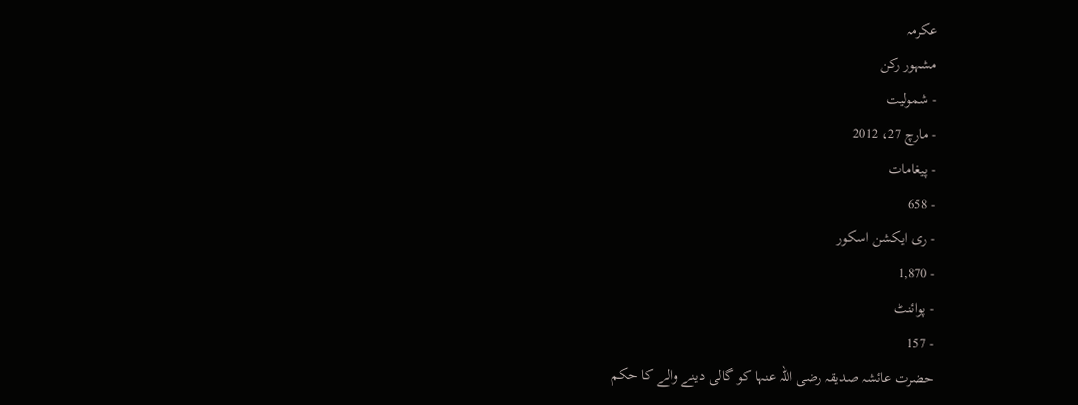عکرمہ
مشہور رکن
- شمولیت
- مارچ 27، 2012
- پیغامات
- 658
- ری ایکشن اسکور
- 1,870
- پوائنٹ
- 157
حضرت عائشہ صدیقہ رضی اللہ عنہا کو گالی دینے والے کا حکم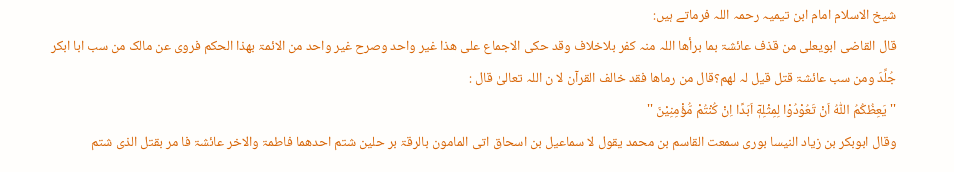شیخ الاسلام امام ابن تیمیہ رحمہ اللہ فرماتے ہیں:
قال القاضی ابویعلی من قذف عائشۃ بما برأھا اللہ منہ کفر بلاخلاف وقد حکی الاجماع علی ھذا غیر واحد وصرح غیر واحد من الائمۃ بھذا الحکم فروی عن مالک من سب ابا ابکر جُلِّدَ ومن سب عائشۃ قتل قیل لہ لھم؟قال من رماھا فقد خالف القرآن لا ن اللہ تعالیٰ قال :
''يَعِظُكُمُ اللّٰهُ اَنْ تَعُوْدُوْا لِمِثْلِهٖۤ اَبَدًا اِنْ كُنْتُمْ مُّؤْمِنِيْنَ ''
وقال ابوبکر بن زیاد النیسا بوری سمعت القاسم بن محمد یقول لا سماعیل بن اسحاق اتی المامون بالرقۃ بر حلین شتم احدھما فاطمۃ والاخر عائشۃ فا مر بقتل الذی شتم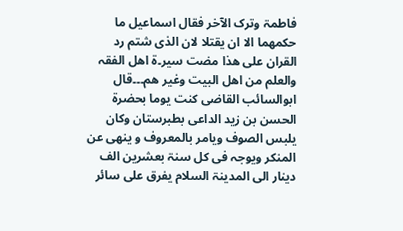فاطمۃ وترک الآخر فقال اسماعیل ما حکمھما الا ان یقتلا لان الذی شتم رد القران علی ھذا مضت سیر۔ۃ اھل الفقہ والعلم من اھل البیت وغیر ھم۔۔۔قال ابوالسائب القاضی کنت یوما بحضرۃ الحسن بن زید الداعی بطبرستان وکان یلبس الصوف ویامر بالمعروف و ینھی عن المنکر ویوجہ فی کل سنۃ بعشرین الف دینار الی المدینۃ السلام یفرق علی سائر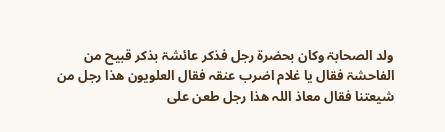ولد الصحابۃ وکان بحضرۃ رجل فذکر عائشۃ بذکر قبیح من الفاحشۃ فقال یا غلام اضرب عنقہ فقال العلویون ھذا رجل من شیعتنا فقال معاذ اللہ ھذا رجل طعن علی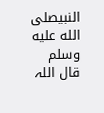النبیصلى الله عليه وسلم قال اللہ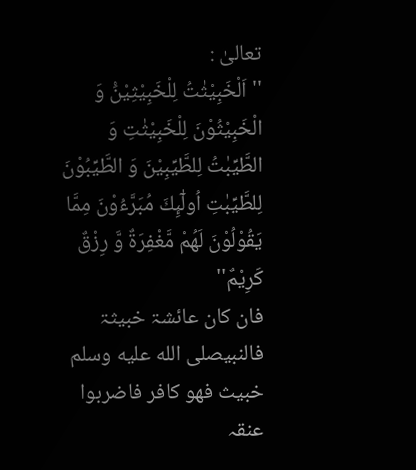تعالیٰ :
''اَلْخَبِيْثٰتُ لِلْخَبِيْثِيْنَ۠ وَ الْخَبِيْثُوْنَ لِلْخَبِيْثٰتِ وَ الطَّيِّبٰتُ لِلطَّيِّبِيْنَ وَ الطَّيِّبُوْنَ لِلطَّيِّبٰتِ اُولٰٓىِٕكَ مُبَرَّءُوْنَ مِمَّا يَقُوْلُوْنَ لَهُمْ مَّغْفِرَةٌ وَّ رِزْقٌ كَرِيْمٌ''
فان کان عائشۃ خبیثۃ فالنبیصلى الله عليه وسلم خبیث فھو کافر فاضربوا عنقہ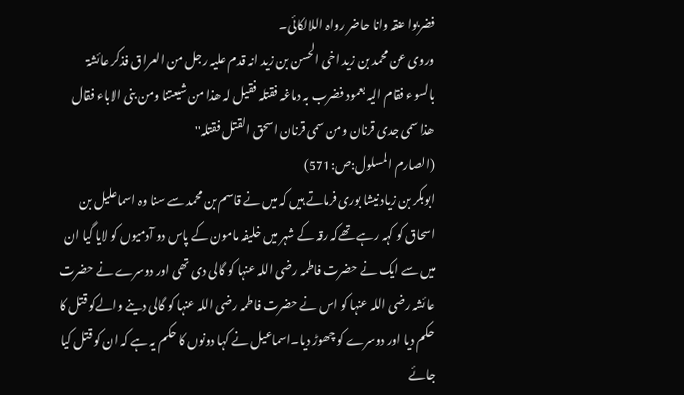فضربوا عنقہ وانا حاضر رواہ اللالکائی۔
وروی عن محمد بن زید اخی الحسن بن زید انہ قدم علیہ رجل من العراق فذکر عائشۃ بالسوء فقام الیہ بعمود فضرب بہ دماغہ فقتلہ فقیل لہ ھذا من شیعتنا ومن بنی الاباء فقال ھذا سمی جدی قرنان ومن سمی قرنان اسحق القتل فقتلہ''
(الصارم المسلول:ص:571)
ابوبکر بن زیاد نیشا بوری فرماتے ہیں کہ میں نے قاسم بن محمد سے سنا وہ اسماعلیل بن اسحاق کو کہہ رہے تھےکہ رقہ کے شہر میں خلیفہ مامون کے پاس دو آدمیوں کو لایا گیا ان میں سے ایک نے حضرت فاطمہ رضی اللہ عنہا کو گالی دی تھی اور دوسرے نے حضرت عائشہ رضی اللہ عنہا کو اس نے حضرت فاطمہ رضی اللہ عنہا کو گالی دینے والےکو قتل کا حکم دیا اور دوسرے کو چھوڑ دیا۔اسماعیل نے کہا دونوں کا حکم یہ ہے کہ ان کو قتل کیا جائے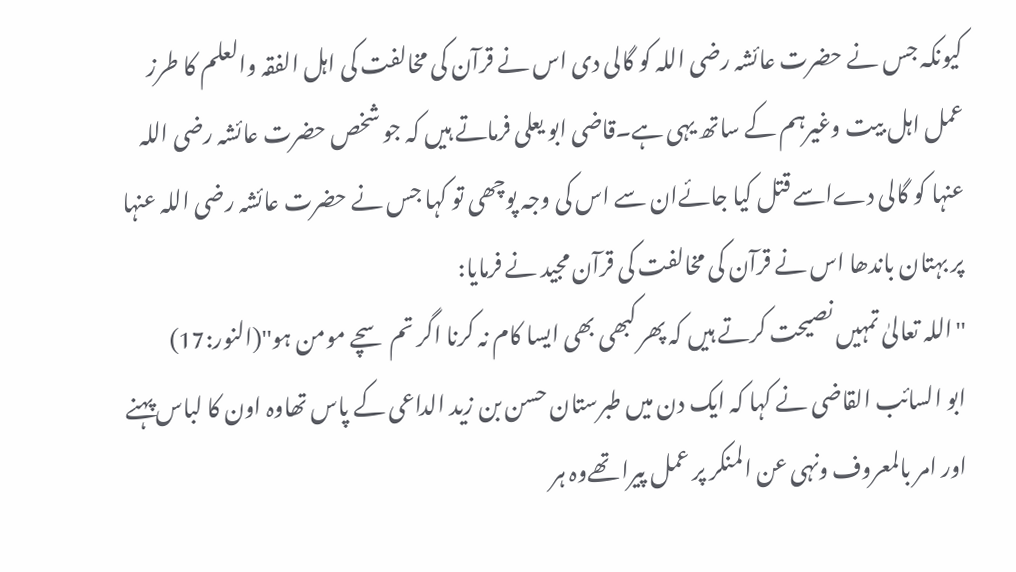کیونکہ جس نے حضرت عائشہ رضی اللہ کو گالی دی اس نے قرآن کی مخالفت کی اہل الفقہ والعلم کا طرز عمل اہل بیت وغیرہم کے ساتھ یہی ہے۔قاضی ابو یعلی فرماتے ہیں کہ جو شخص حضرت عائشہ رضی اللہ عنہا کو گالی دےاسے قتل کیا جائےان سے اس کی وجہ پوچھی تو کہا جس نے حضرت عائشہ رضی اللہ عنہا پر بہتان باندھا اس نے قرآن کی مخالفت کی قرآن مجید نے فرمایا:
''اللہ تعالیٰ تمہیں نصیحت کرتے ہیں کہ پھر کبھی بھی ایسا کام نہ کرنا اگر تم سچے مومن ہو''(النور:17)
ابو السائب القاضی نے کہا کہ ایک دن میں طبرستان حسن بن زید الداعی کے پاس تھاوہ اون کا لباس پہنے اور امر بالمعروف ونہی عن المنکر پر عمل پیرا تھےوہ ہر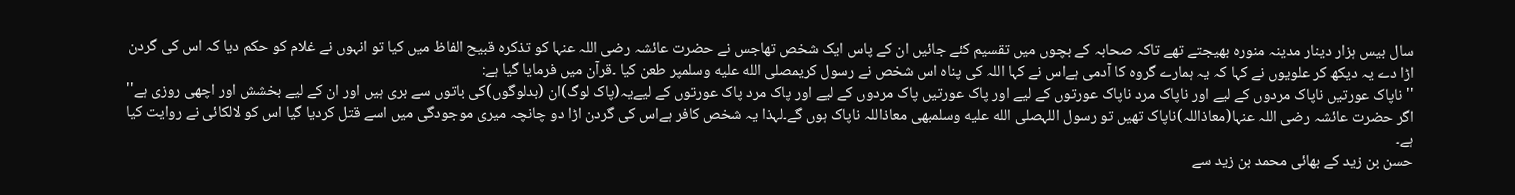سال بیس ہزار دینار مدینہ منورہ بھیجتے تھے تاکہ صحابہ کے بچوں میں تقسیم کئے جائیں ان کے پاس ایک شخص تھاجس نے حضرت عائشہ رضی اللہ عنہا کو تذکرہ قبیح الفاظ میں کیا تو انہوں نے غلام کو حکم دیا کہ اس کی گردن اڑا دے یہ دیکھ کر علویوں نے کہا کہ یہ ہمارے گروہ کا آدمی ہےاس نے کہا اللہ کی پناہ اس شخص نے رسول کریمصلى الله عليه وسلمپر طعن کیا ۔قرآن میں فرمایا گیا ہے:
''ناپاک عورتیں ناپاک مردوں کے لیے اور ناپاک مرد ناپاک عورتوں کے لیے اور پاک عورتیں پاک مردوں کے لیے اور پاک مرد پاک عورتوں کے لیےیہ(پاک لوگ)ان (بدلوگوں)کی باتوں سے بری ہیں اور ان کے لیے بخشش اور اچھی روزی ہے''
اگر حضرت عائشہ رضی اللہ عنہا(معاذاللہ)ناپاک تھیں تو رسول اللہصلى الله عليه وسلمبھی معاذاللہ ناپاک ہوں گے۔لہذا یہ شخص کافر ہےاس کی گردن اڑا دو چانچہ میری موجودگی میں اسے قتل کردیا گیا اس کو لالکائی نے روایت کیا ہے۔
حسن بن زید کے بھائی محمد بن زید سے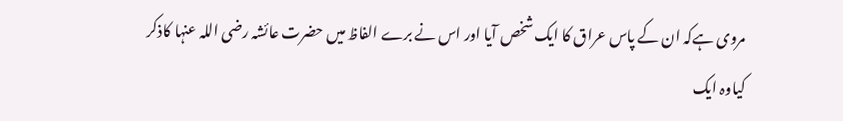مروی ہےکہ ان کے پاس عراق کا ایک شخص آیا اور اس نے برے الفاظ میں حضرت عائشہ رضی اللہ عنہا کاذکر کیاوہ ایک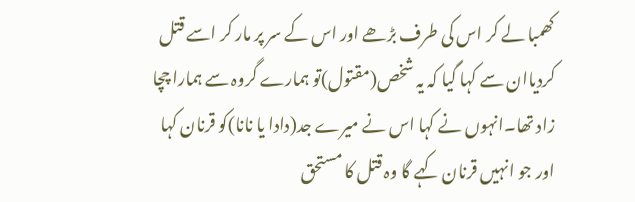کھمبا لے کر اس کی طرف بڑھے اور اس کے سر پر مار کر اسے قتل کردیاان سے کہا گیا کہ یہ شخص(مقتول)تو ہمارے گروہ سے ہمارا چچا زاد تھا۔انہوں نے کہا اس نے میرے جد(دادا یا نانا)کو قرنان کہا اور جو انہیں قرنان کہے گا وہ قتل کا مستحق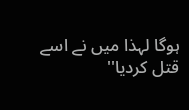ہوگا لہذا میں نے اسے قتل کردیا''